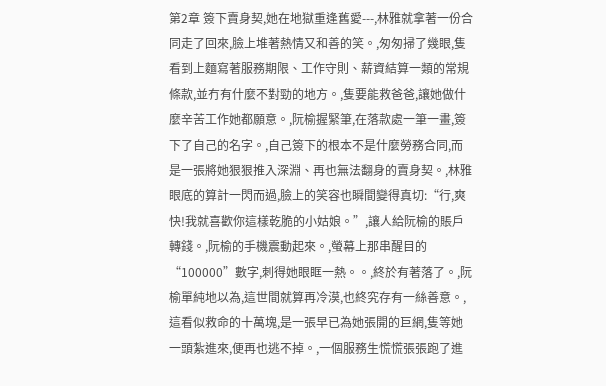第2章 簽下賣身契,她在地獄重逢舊愛---,林雅就拿著一份合同走了回來,臉上堆著熱情又和善的笑。,匆匆掃了幾眼,隻看到上麵寫著服務期限、工作守則、薪資結算一類的常規條款,並冇有什麼不對勁的地方。,隻要能救爸爸,讓她做什麼辛苦工作她都願意。,阮榆握緊筆,在落款處一筆一畫,簽下了自己的名字。,自己簽下的根本不是什麼勞務合同,而是一張將她狠狠推入深淵、再也無法翻身的賣身契。,林雅眼底的算計一閃而過,臉上的笑容也瞬間變得真切:“行,爽快!我就喜歡你這樣乾脆的小姑娘。”,讓人給阮榆的賬戶轉錢。,阮榆的手機震動起來。,螢幕上那串醒目的“100000”數字,刺得她眼眶一熱。。,終於有著落了。,阮榆單純地以為,這世間就算再冷漠,也終究存有一絲善意。,這看似救命的十萬塊,是一張早已為她張開的巨網,隻等她一頭紮進來,便再也逃不掉。,一個服務生慌慌張張跑了進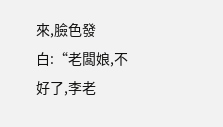來,臉色發白:“老闆娘,不好了,李老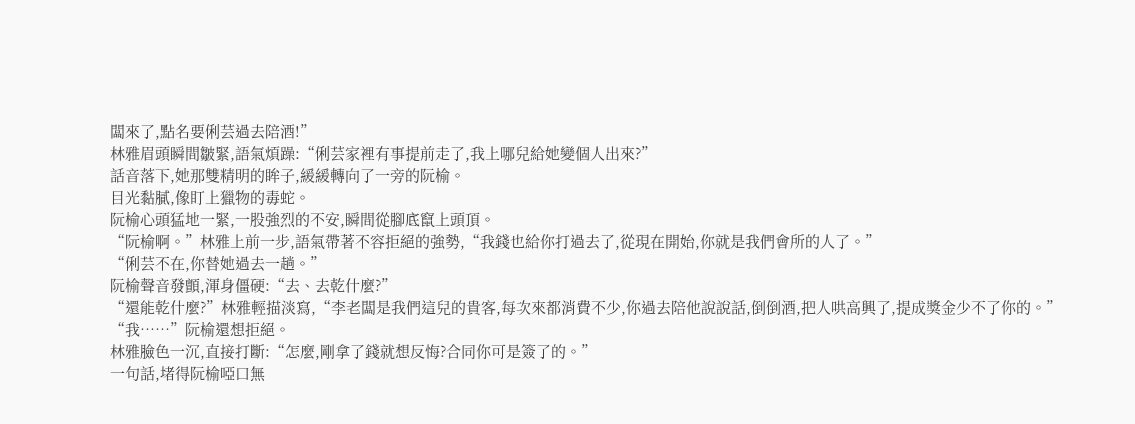闆來了,點名要俐芸過去陪酒!”
林雅眉頭瞬間皺緊,語氣煩躁:“俐芸家裡有事提前走了,我上哪兒給她變個人出來?”
話音落下,她那雙精明的眸子,緩緩轉向了一旁的阮榆。
目光黏膩,像盯上獵物的毒蛇。
阮榆心頭猛地一緊,一股強烈的不安,瞬間從腳底竄上頭頂。
“阮榆啊。”林雅上前一步,語氣帶著不容拒絕的強勢,“我錢也給你打過去了,從現在開始,你就是我們會所的人了。”
“俐芸不在,你替她過去一趟。”
阮榆聲音發顫,渾身僵硬:“去、去乾什麼?”
“還能乾什麼?”林雅輕描淡寫,“李老闆是我們這兒的貴客,每次來都消費不少,你過去陪他說說話,倒倒酒,把人哄高興了,提成獎金少不了你的。”
“我……”阮榆還想拒絕。
林雅臉色一沉,直接打斷:“怎麼,剛拿了錢就想反悔?合同你可是簽了的。”
一句話,堵得阮榆啞口無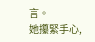言。
她攥緊手心,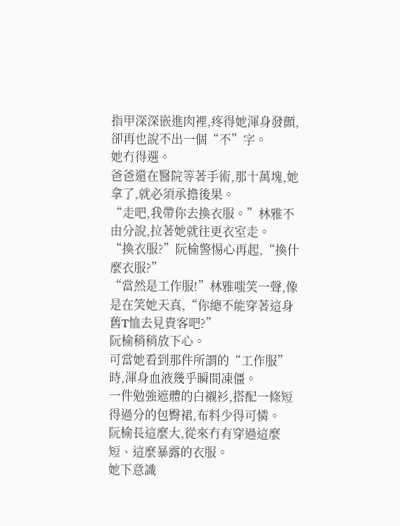指甲深深嵌進肉裡,疼得她渾身發顫,卻再也說不出一個“不”字。
她冇得選。
爸爸還在醫院等著手術,那十萬塊,她拿了,就必須承擔後果。
“走吧,我帶你去換衣服。”林雅不由分說,拉著她就往更衣室走。
“換衣服?”阮榆警惕心再起,“換什麼衣服?”
“當然是工作服!”林雅嗤笑一聲,像是在笑她天真,“你總不能穿著這身舊T恤去見貴客吧?”
阮榆稍稍放下心。
可當她看到那件所謂的“工作服”時,渾身血液幾乎瞬間凍僵。
一件勉強遮體的白襯衫,搭配一條短得過分的包臀裙,布料少得可憐。
阮榆長這麼大,從來冇有穿過這麼短、這麼暴露的衣服。
她下意識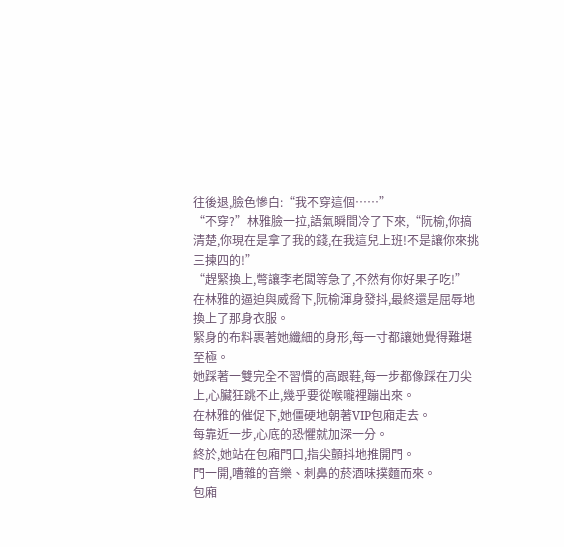往後退,臉色慘白:“我不穿這個……”
“不穿?”林雅臉一拉,語氣瞬間冷了下來,“阮榆,你搞清楚,你現在是拿了我的錢,在我這兒上班!不是讓你來挑三揀四的!”
“趕緊換上,彆讓李老闆等急了,不然有你好果子吃!”
在林雅的逼迫與威脅下,阮榆渾身發抖,最終還是屈辱地換上了那身衣服。
緊身的布料裹著她纖細的身形,每一寸都讓她覺得難堪至極。
她踩著一雙完全不習慣的高跟鞋,每一步都像踩在刀尖上,心臟狂跳不止,幾乎要從喉嚨裡蹦出來。
在林雅的催促下,她僵硬地朝著VIP包廂走去。
每靠近一步,心底的恐懼就加深一分。
終於,她站在包廂門口,指尖顫抖地推開門。
門一開,嘈雜的音樂、刺鼻的菸酒味撲麵而來。
包廂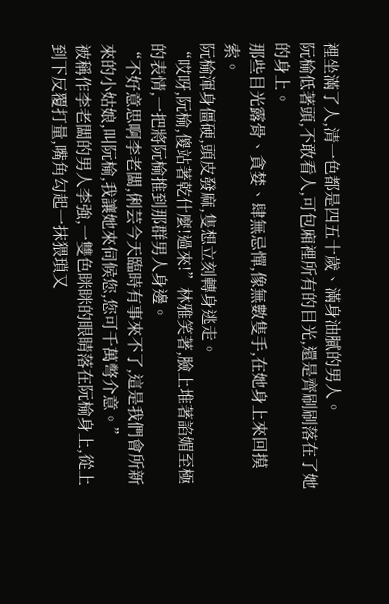裡坐滿了人,清一色都是四五十歲、滿身油膩的男人。
阮榆低著頭,不敢看人,可包廂裡所有的目光,還是齊刷刷落在了她的身上。
那些目光露骨、貪婪、肆無忌憚,像無數隻手,在她身上來回摸索。
阮榆渾身僵硬,頭皮發麻,隻想立刻轉身逃走。
“哎呀,阮榆,傻站著乾什麼!過來!”林雅笑著,臉上堆著諂媚至極的表情,一把將阮榆推到那群男人身邊。
“不好意思啊李老闆,俐芸今天臨時有事來不了,這是我們會所新來的小姑娘,叫阮榆,我讓她來伺候您,您可千萬彆介意。”
被稱作李老闆的男人李強,一雙色眯眯的眼睛落在阮榆身上,從上到下反覆打量,嘴角勾起一抹猥瑣又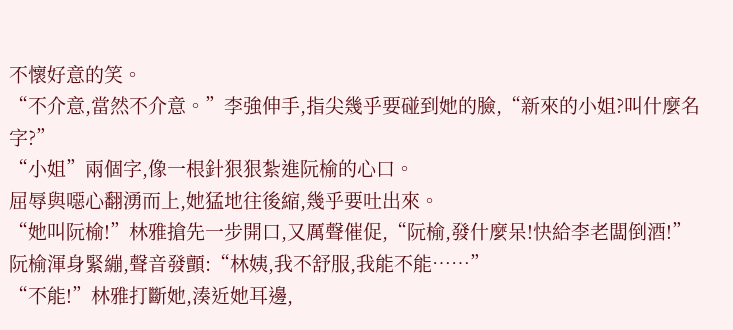不懷好意的笑。
“不介意,當然不介意。”李強伸手,指尖幾乎要碰到她的臉,“新來的小姐?叫什麼名字?”
“小姐”兩個字,像一根針狠狠紮進阮榆的心口。
屈辱與噁心翻湧而上,她猛地往後縮,幾乎要吐出來。
“她叫阮榆!”林雅搶先一步開口,又厲聲催促,“阮榆,發什麼呆!快給李老闆倒酒!”
阮榆渾身緊繃,聲音發顫:“林姨,我不舒服,我能不能……”
“不能!”林雅打斷她,湊近她耳邊,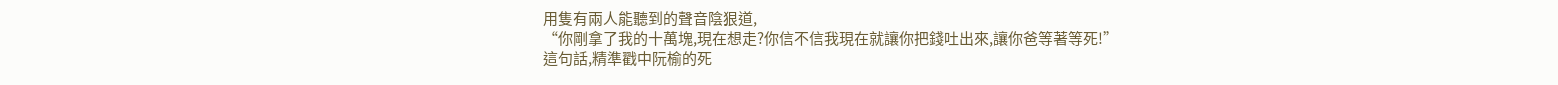用隻有兩人能聽到的聲音陰狠道,
“你剛拿了我的十萬塊,現在想走?你信不信我現在就讓你把錢吐出來,讓你爸等著等死!”
這句話,精準戳中阮榆的死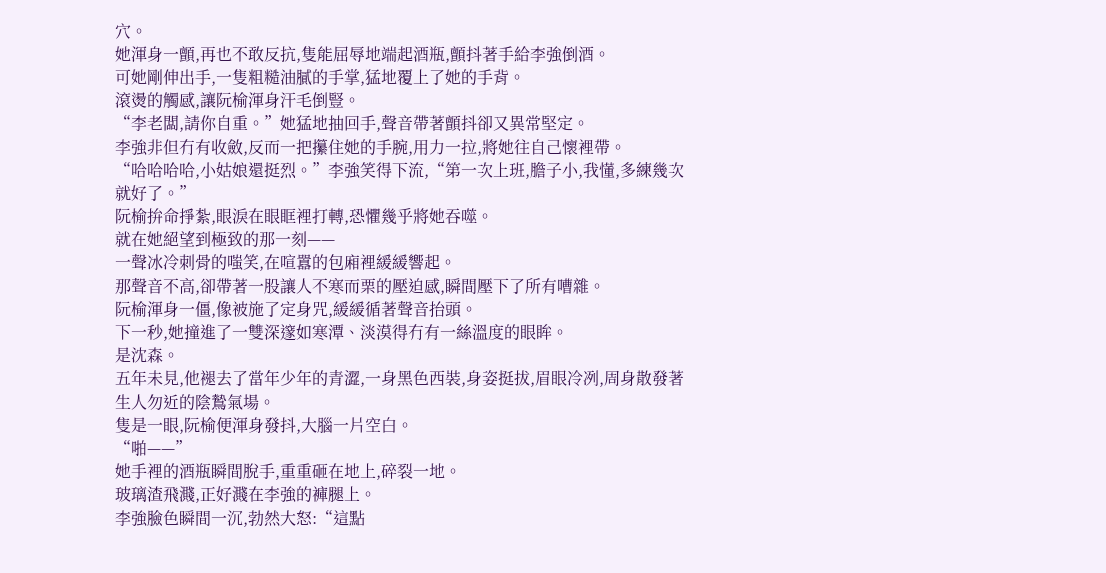穴。
她渾身一顫,再也不敢反抗,隻能屈辱地端起酒瓶,顫抖著手給李強倒酒。
可她剛伸出手,一隻粗糙油膩的手掌,猛地覆上了她的手背。
滾燙的觸感,讓阮榆渾身汗毛倒豎。
“李老闆,請你自重。”她猛地抽回手,聲音帶著顫抖卻又異常堅定。
李強非但冇有收斂,反而一把攥住她的手腕,用力一拉,將她往自己懷裡帶。
“哈哈哈哈,小姑娘還挺烈。”李強笑得下流,“第一次上班,膽子小,我懂,多練幾次就好了。”
阮榆拚命掙紮,眼淚在眼眶裡打轉,恐懼幾乎將她吞噬。
就在她絕望到極致的那一刻——
一聲冰冷刺骨的嗤笑,在喧囂的包廂裡緩緩響起。
那聲音不高,卻帶著一股讓人不寒而栗的壓迫感,瞬間壓下了所有嘈雜。
阮榆渾身一僵,像被施了定身咒,緩緩循著聲音抬頭。
下一秒,她撞進了一雙深邃如寒潭、淡漠得冇有一絲溫度的眼眸。
是沈森。
五年未見,他褪去了當年少年的青澀,一身黑色西裝,身姿挺拔,眉眼冷冽,周身散發著生人勿近的陰鷙氣場。
隻是一眼,阮榆便渾身發抖,大腦一片空白。
“啪——”
她手裡的酒瓶瞬間脫手,重重砸在地上,碎裂一地。
玻璃渣飛濺,正好濺在李強的褲腿上。
李強臉色瞬間一沉,勃然大怒:“這點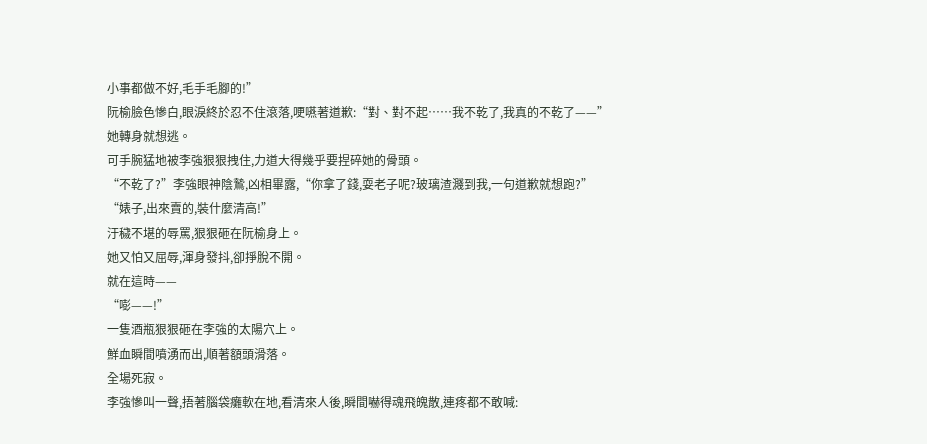小事都做不好,毛手毛腳的!”
阮榆臉色慘白,眼淚終於忍不住滾落,哽嚥著道歉:“對、對不起……我不乾了,我真的不乾了——”
她轉身就想逃。
可手腕猛地被李強狠狠拽住,力道大得幾乎要捏碎她的骨頭。
“不乾了?”李強眼神陰鷙,凶相畢露,“你拿了錢,耍老子呢?玻璃渣濺到我,一句道歉就想跑?”
“婊子,出來賣的,裝什麼清高!”
汙穢不堪的辱罵,狠狠砸在阮榆身上。
她又怕又屈辱,渾身發抖,卻掙脫不開。
就在這時——
“嘭——!”
一隻酒瓶狠狠砸在李強的太陽穴上。
鮮血瞬間噴湧而出,順著額頭滑落。
全場死寂。
李強慘叫一聲,捂著腦袋癱軟在地,看清來人後,瞬間嚇得魂飛魄散,連疼都不敢喊: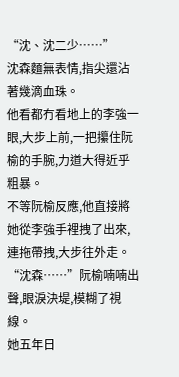“沈、沈二少……”
沈森麵無表情,指尖還沾著幾滴血珠。
他看都冇看地上的李強一眼,大步上前,一把攥住阮榆的手腕,力道大得近乎粗暴。
不等阮榆反應,他直接將她從李強手裡拽了出來,連拖帶拽,大步往外走。
“沈森……”阮榆喃喃出聲,眼淚決堤,模糊了視線。
她五年日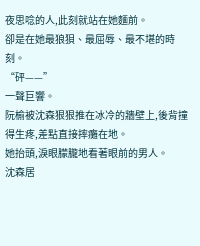夜思唸的人,此刻就站在她麵前。
卻是在她最狼狽、最屈辱、最不堪的時刻。
“砰——”
一聲巨響。
阮榆被沈森狠狠推在冰冷的牆壁上,後背撞得生疼,差點直接摔癱在地。
她抬頭,淚眼朦朧地看著眼前的男人。
沈森居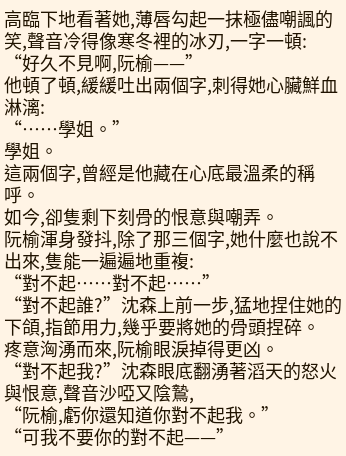高臨下地看著她,薄唇勾起一抹極儘嘲諷的笑,聲音冷得像寒冬裡的冰刃,一字一頓:
“好久不見啊,阮榆——”
他頓了頓,緩緩吐出兩個字,刺得她心臟鮮血淋漓:
“……學姐。”
學姐。
這兩個字,曾經是他藏在心底最溫柔的稱呼。
如今,卻隻剩下刻骨的恨意與嘲弄。
阮榆渾身發抖,除了那三個字,她什麼也說不出來,隻能一遍遍地重複:
“對不起……對不起……”
“對不起誰?”沈森上前一步,猛地捏住她的下頜,指節用力,幾乎要將她的骨頭捏碎。
疼意洶湧而來,阮榆眼淚掉得更凶。
“對不起我?”沈森眼底翻湧著滔天的怒火與恨意,聲音沙啞又陰鷙,
“阮榆,虧你還知道你對不起我。”
“可我不要你的對不起——”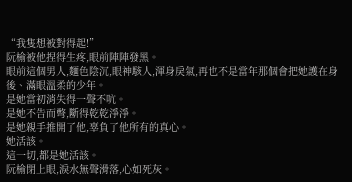“我隻想被對得起!”
阮榆被他捏得生疼,眼前陣陣發黑。
眼前這個男人,麵色陰沉,眼神駭人,渾身戾氣,再也不是當年那個會把她護在身後、滿眼溫柔的少年。
是她當初消失得一聲不吭。
是她不告而彆,斷得乾乾淨淨。
是她親手推開了他,辜負了他所有的真心。
她活該。
這一切,都是她活該。
阮榆閉上眼,淚水無聲滑落,心如死灰。